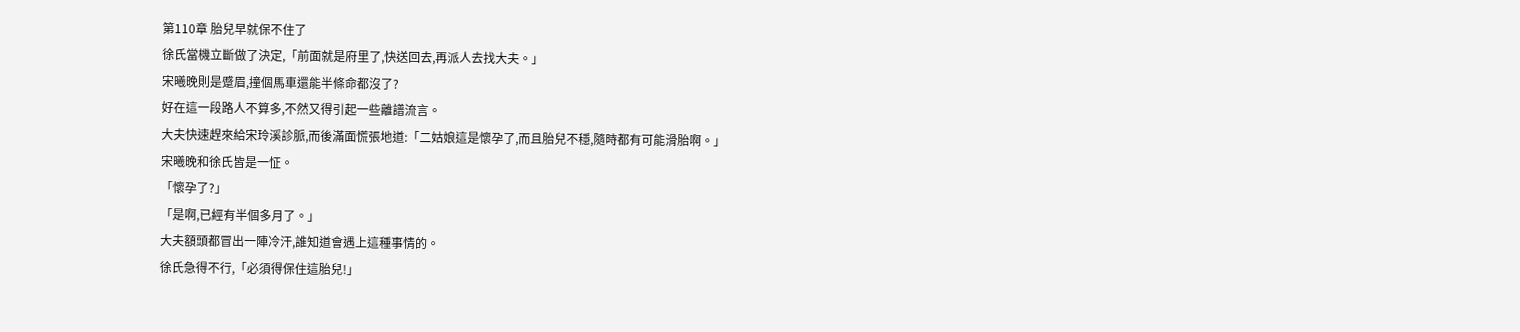第110章 胎兒早就保不住了
徐氏當機立斷做了決定,「前面就是府里了,快送回去,再派人去找大夫。」
宋曦晚則是蹙眉,撞個馬車還能半條命都沒了?
好在這一段路人不算多,不然又得引起一些離譜流言。
大夫快速趕來給宋玲溪診脈,而後滿面慌張地道:「二姑娘這是懷孕了,而且胎兒不穩,隨時都有可能滑胎啊。」
宋曦晚和徐氏皆是一怔。
「懷孕了?」
「是啊,已經有半個多月了。」
大夫額頭都冒出一陣冷汗,誰知道會遇上這種事情的。
徐氏急得不行,「必須得保住這胎兒!」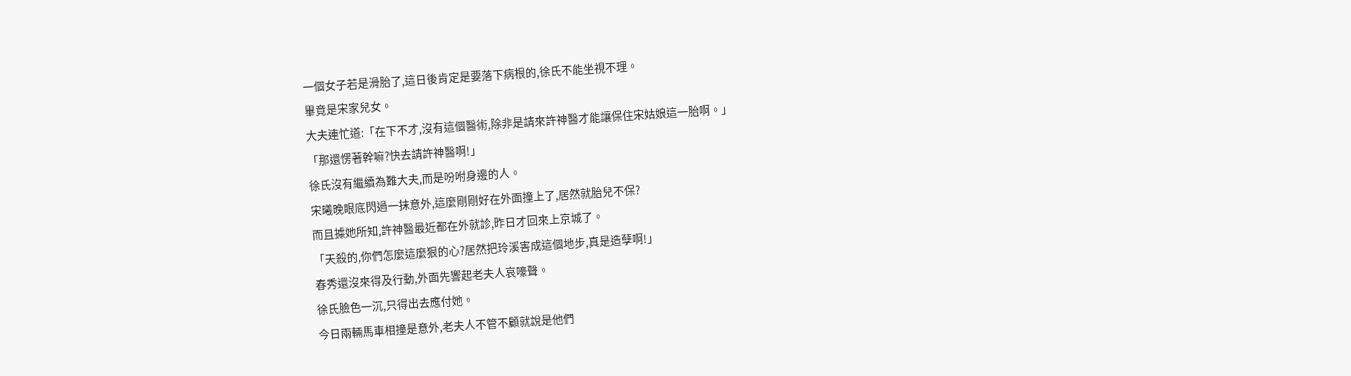一個女子若是滑胎了,這日後肯定是要落下病根的,徐氏不能坐視不理。
畢竟是宋家兒女。
大夫連忙道:「在下不才,沒有這個醫術,除非是請來許神醫才能讓保住宋姑娘這一胎啊。」
「那還愣著幹嘛?快去請許神醫啊!」
徐氏沒有繼續為難大夫,而是吩咐身邊的人。
宋曦晚眼底閃過一抹意外,這麼剛剛好在外面撞上了,居然就胎兒不保?
而且據她所知,許神醫最近都在外就診,昨日才回來上京城了。
「天殺的,你們怎麼這麼狠的心?居然把玲溪害成這個地步,真是造孽啊!」
春秀還沒來得及行動,外面先響起老夫人哀嚎聲。
徐氏臉色一沉,只得出去應付她。
今日兩輛馬車相撞是意外,老夫人不管不顧就說是他們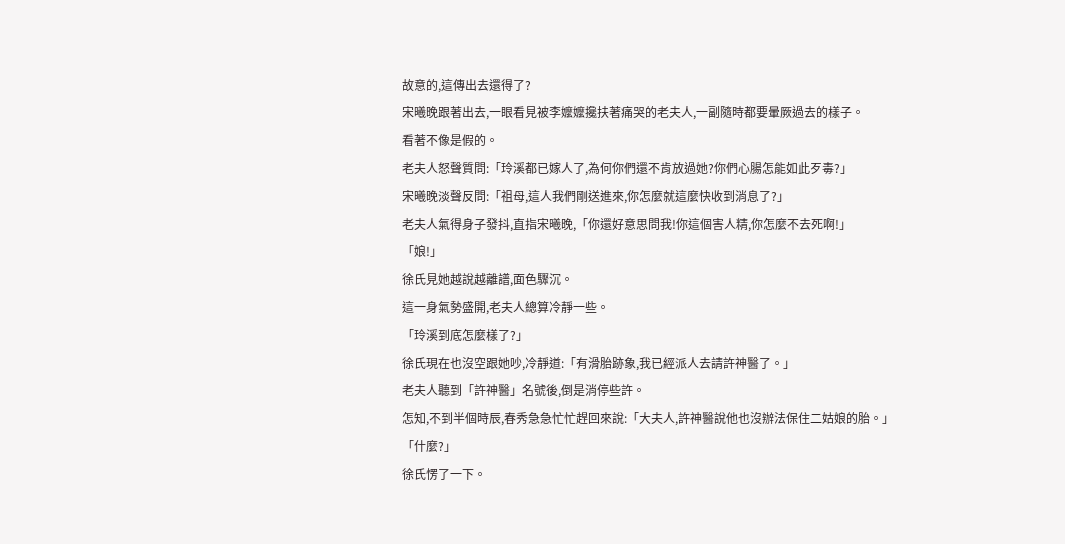故意的,這傳出去還得了?
宋曦晚跟著出去,一眼看見被李嬤嬤攙扶著痛哭的老夫人,一副隨時都要暈厥過去的樣子。
看著不像是假的。
老夫人怒聲質問:「玲溪都已嫁人了,為何你們還不肯放過她?你們心腸怎能如此歹毒?」
宋曦晚淡聲反問:「祖母,這人我們剛送進來,你怎麼就這麼快收到消息了?」
老夫人氣得身子發抖,直指宋曦晚,「你還好意思問我!你這個害人精,你怎麼不去死啊!」
「娘!」
徐氏見她越說越離譜,面色驟沉。
這一身氣勢盛開,老夫人總算冷靜一些。
「玲溪到底怎麼樣了?」
徐氏現在也沒空跟她吵,冷靜道:「有滑胎跡象,我已經派人去請許神醫了。」
老夫人聽到「許神醫」名號後,倒是消停些許。
怎知,不到半個時辰,春秀急急忙忙趕回來說:「大夫人,許神醫說他也沒辦法保住二姑娘的胎。」
「什麼?」
徐氏愣了一下。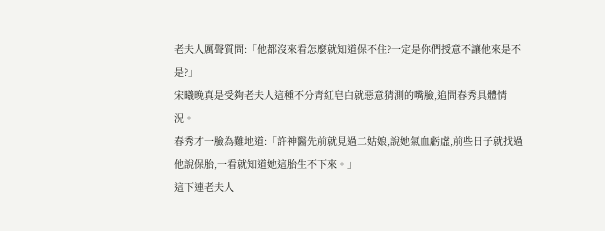老夫人厲聲質問:「他都沒來看怎麼就知道保不住?一定是你們授意不讓他來是不是?」
宋曦晚真是受夠老夫人這種不分青紅皂白就惡意猜測的嘴臉,追問春秀具體情況。
春秀才一臉為難地道:「許神醫先前就見過二姑娘,說她氣血虧虛,前些日子就找過他說保胎,一看就知道她這胎生不下來。」
這下連老夫人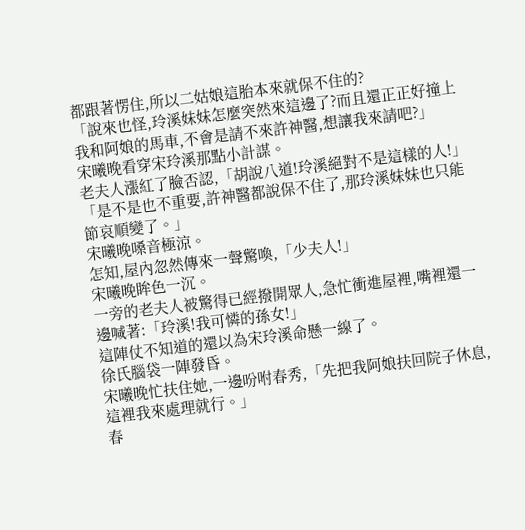都跟著愣住,所以二姑娘這胎本來就保不住的?
「說來也怪,玲溪妹妹怎麼突然來這邊了?而且還正正好撞上我和阿娘的馬車,不會是請不來許神醫,想讓我來請吧?」
宋曦晚看穿宋玲溪那點小計謀。
老夫人漲紅了臉否認,「胡說八道!玲溪絕對不是這樣的人!」
「是不是也不重要,許神醫都說保不住了,那玲溪妹妹也只能節哀順變了。」
宋曦晚嗓音極涼。
怎知,屋內忽然傳來一聲驚喚,「少夫人!」
宋曦晚眸色一沉。
一旁的老夫人被驚得已經撥開眾人,急忙衝進屋裡,嘴裡還一邊喊著:「玲溪!我可憐的孫女!」
這陣仗不知道的還以為宋玲溪命懸一線了。
徐氏腦袋一陣發昏。
宋曦晚忙扶住她,一邊吩咐春秀,「先把我阿娘扶回院子休息,這裡我來處理就行。」
春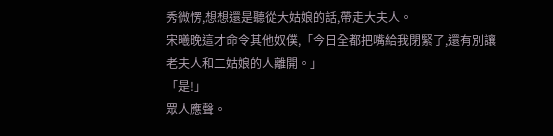秀微愣,想想還是聽從大姑娘的話,帶走大夫人。
宋曦晚這才命令其他奴僕,「今日全都把嘴給我閉緊了,還有別讓老夫人和二姑娘的人離開。」
「是!」
眾人應聲。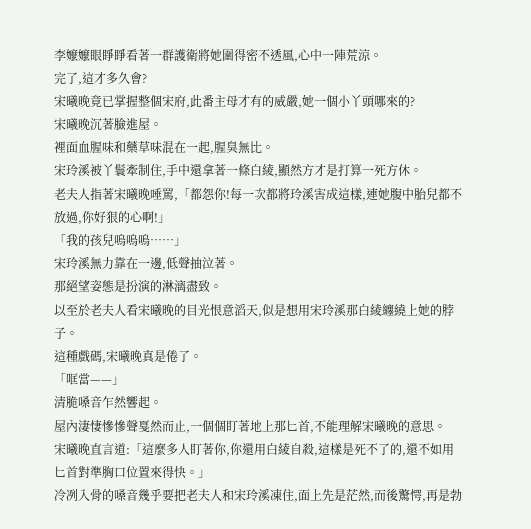李嬤嬤眼睜睜看著一群護衛將她圍得密不透風,心中一陣荒涼。
完了,這才多久會?
宋曦晚竟已掌握整個宋府,此番主母才有的威嚴,她一個小丫頭哪來的?
宋曦晚沉著臉進屋。
裡面血腥味和藥草味混在一起,腥臭無比。
宋玲溪被丫鬟牽制住,手中還拿著一條白綾,顯然方才是打算一死方休。
老夫人指著宋曦晚唾罵,「都怨你!每一次都將玲溪害成這樣,連她腹中胎兒都不放過,你好狠的心啊!」
「我的孩兒嗚嗚嗚……」
宋玲溪無力靠在一邊,低聲抽泣著。
那絕望姿態是扮演的淋漓盡致。
以至於老夫人看宋曦晚的目光恨意滔天,似是想用宋玲溪那白綾纏繞上她的脖子。
這種戲碼,宋曦晚真是倦了。
「哐當——」
清脆嗓音乍然響起。
屋內淒悽慘慘聲戛然而止,一個個盯著地上那匕首,不能理解宋曦晚的意思。
宋曦晚直言道:「這麼多人盯著你,你還用白綾自殺,這樣是死不了的,還不如用匕首對準胸口位置來得快。」
冷冽入骨的嗓音幾乎要把老夫人和宋玲溪凍住,面上先是茫然,而後驚愕,再是勃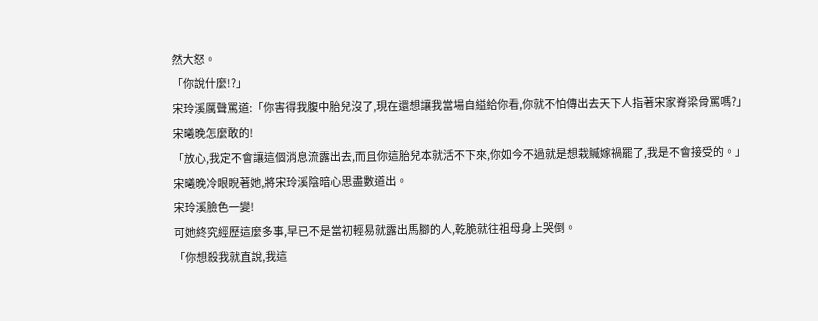然大怒。
「你說什麼!?」
宋玲溪厲聲罵道:「你害得我腹中胎兒沒了,現在還想讓我當場自縊給你看,你就不怕傳出去天下人指著宋家脊梁骨罵嗎?」
宋曦晚怎麼敢的!
「放心,我定不會讓這個消息流露出去,而且你這胎兒本就活不下來,你如今不過就是想栽贓嫁禍罷了,我是不會接受的。」
宋曦晚冷眼睨著她,將宋玲溪陰暗心思盡數道出。
宋玲溪臉色一變!
可她終究經歷這麼多事,早已不是當初輕易就露出馬腳的人,乾脆就往祖母身上哭倒。
「你想殺我就直說,我這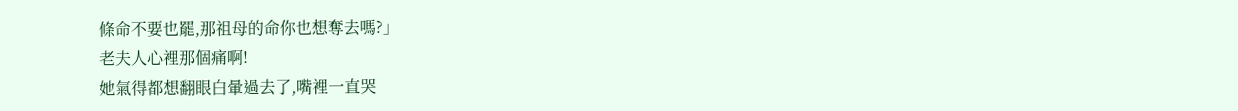條命不要也罷,那祖母的命你也想奪去嗎?」
老夫人心裡那個痛啊!
她氣得都想翻眼白暈過去了,嘴裡一直哭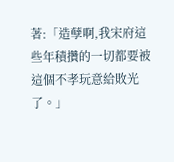著:「造孽啊,我宋府這些年積攢的一切都要被這個不孝玩意給敗光了。」